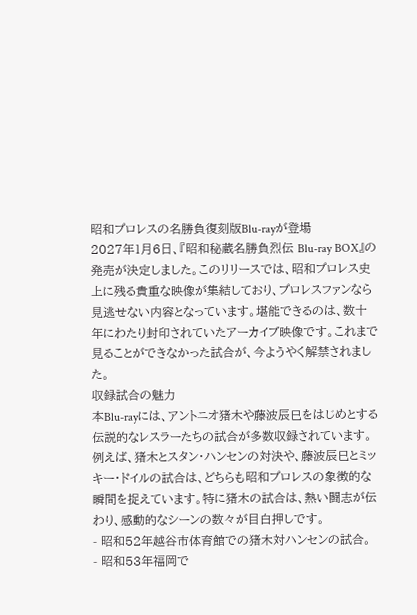昭和プロレスの名勝負復刻版Blu-rayが登場
2027年1月6日、『昭和秘蔵名勝負烈伝 Blu-ray BOX』の発売が決定しました。このリリースでは、昭和プロレス史上に残る貴重な映像が集結しており、プロレスファンなら見逃せない内容となっています。堪能できるのは、数十年にわたり封印されていたアーカイブ映像です。これまで見ることができなかった試合が、今ようやく解禁されました。
収録試合の魅力
本Blu-rayには、アントニオ猪木や藤波辰巳をはじめとする伝説的なレスラーたちの試合が多数収録されています。例えば、猪木とスタン・ハンセンの対決や、藤波辰巳とミッキー・ドイルの試合は、どちらも昭和プロレスの象徴的な瞬間を捉えています。特に猪木の試合は、熱い闘志が伝わり、感動的なシーンの数々が目白押しです。
- 昭和52年越谷市体育館での猪木対ハンセンの試合。
- 昭和53年福岡で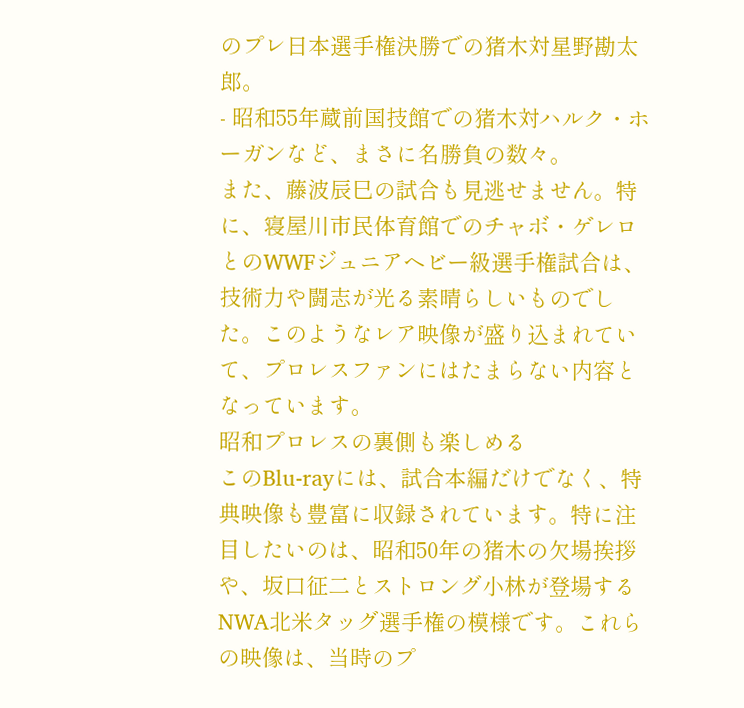のプレ日本選手権決勝での猪木対星野勘太郎。
- 昭和55年蔵前国技館での猪木対ハルク・ホーガンなど、まさに名勝負の数々。
また、藤波辰巳の試合も見逃せません。特に、寝屋川市民体育館でのチャボ・ゲレロとのWWFジュニアヘビー級選手権試合は、技術力や闘志が光る素晴らしいものでした。このようなレア映像が盛り込まれていて、プロレスファンにはたまらない内容となっています。
昭和プロレスの裏側も楽しめる
このBlu-rayには、試合本編だけでなく、特典映像も豊富に収録されています。特に注目したいのは、昭和50年の猪木の欠場挨拶や、坂口征二とストロング小林が登場するNWA北米タッグ選手権の模様です。これらの映像は、当時のプ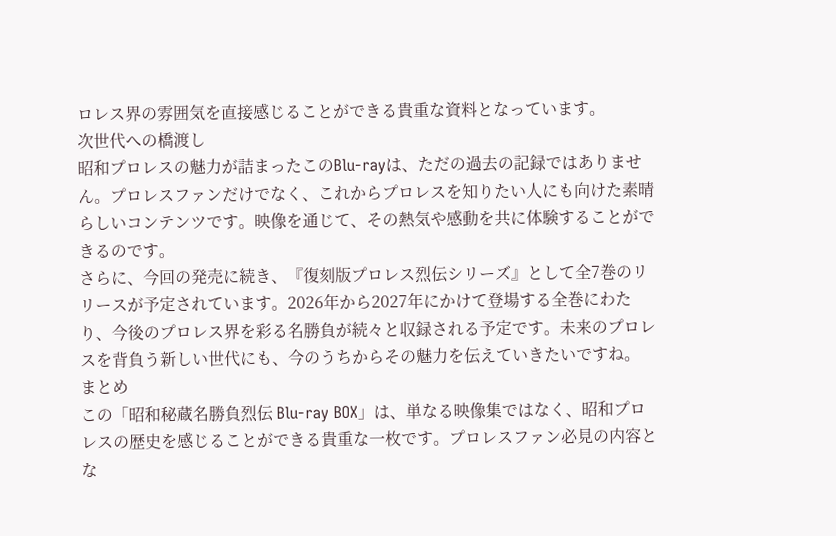ロレス界の雰囲気を直接感じることができる貴重な資料となっています。
次世代への橋渡し
昭和プロレスの魅力が詰まったこのBlu-rayは、ただの過去の記録ではありません。プロレスファンだけでなく、これからプロレスを知りたい人にも向けた素晴らしいコンテンツです。映像を通じて、その熱気や感動を共に体験することができるのです。
さらに、今回の発売に続き、『復刻版プロレス烈伝シリーズ』として全7巻のリリースが予定されています。2026年から2027年にかけて登場する全巻にわたり、今後のプロレス界を彩る名勝負が続々と収録される予定です。未来のプロレスを背負う新しい世代にも、今のうちからその魅力を伝えていきたいですね。
まとめ
この「昭和秘蔵名勝負烈伝 Blu-ray BOX」は、単なる映像集ではなく、昭和プロレスの歴史を感じることができる貴重な一枚です。プロレスファン必見の内容とな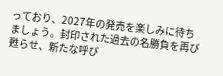っており、2027年の発売を楽しみに待ちましょう。封印された過去の名勝負を再び甦らせ、新たな呼び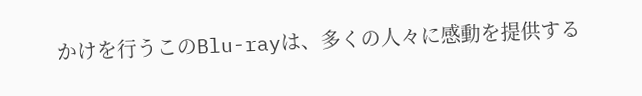かけを行うこのBlu-rayは、多くの人々に感動を提供する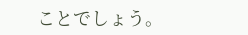ことでしょう。